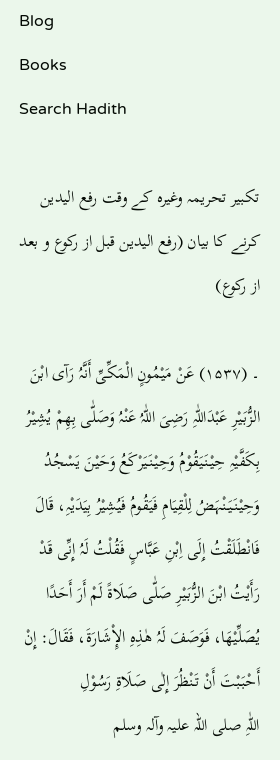Blog
Books
Search Hadith

تکبیر تحریمہ وغیرہ کے وقت رفع الیدین کرنے کا بیان (رفع الیدین قبل از رکوع و بعد از رکوع)

۔ (۱۵۳۷) عَنْ مَیْمُونٍ الْمَکِّیِّ أَنَّہُ رَآی ابْنَ الزُّبَیْرِ عَبْدَاللّٰہِ رَضِیَ اللّٰہُ عَنْہُ وَصَلّٰی بِھِمْ یُشِیْرُ بِکَفَّیْہِ حِیْنَیَقُوْمُ وَحِیْنَیَرْکَعُ وَحَیْنَ یَسْجُدُ وَحِیْنَیَنْہَضُ لِلْقِیَامِ فَیَقُومُ فَیُشِیْرُ بِیَدَیْہِ، قَالَ فَانْطَلَقْتُ إِلَی اِبْنِ عَبَّاسٍ فَقُلْتُ لَہُ إِنِّی قَدْ رَأَیْتُ ابْنَ الزُّبَیْرِ صَلّٰی صَلَاۃً لَمْ أَرَ أَحَدًا یُصَلِّیْھَا، فَوَصَفَ لَہُ ھٰذِہِ الإِْشَارَۃَ، فَقَالَ: إِنْ أَحْبَبْتَ أَنْ تَنْظُرَ إِلٰی صَلَاۃِ رَسُوْلِ اللّٰہِ ‌صلی ‌اللہ ‌علیہ ‌وآلہ ‌وسلم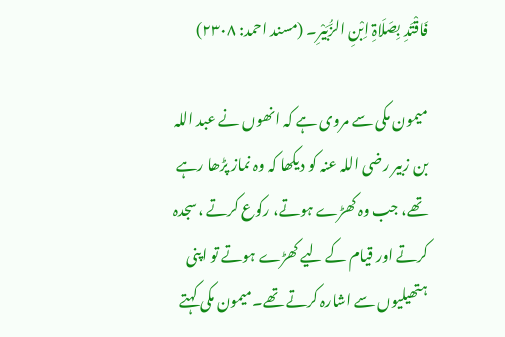فَاقْتَدِ بِصَلَاۃِ اِبْنِ الزُّبَیْرِ۔ (مسند احمد: ۲۳۰۸)

میمون مکی سے مروی ہے کہ انھوں نے عبد اللہ بن زبیر ‌رضی ‌اللہ ‌عنہ کو دیکھا کہ وہ نماز پڑھا رہے تھے، جب وہ کھڑے ہوتے، رکوع کرتے ،سجدہ کرتے اور قیام کے لیے کھڑے ہوتے تو اپنی ہتھیلیوں سے اشارہ کرتے تھے۔میمون مکی کہتے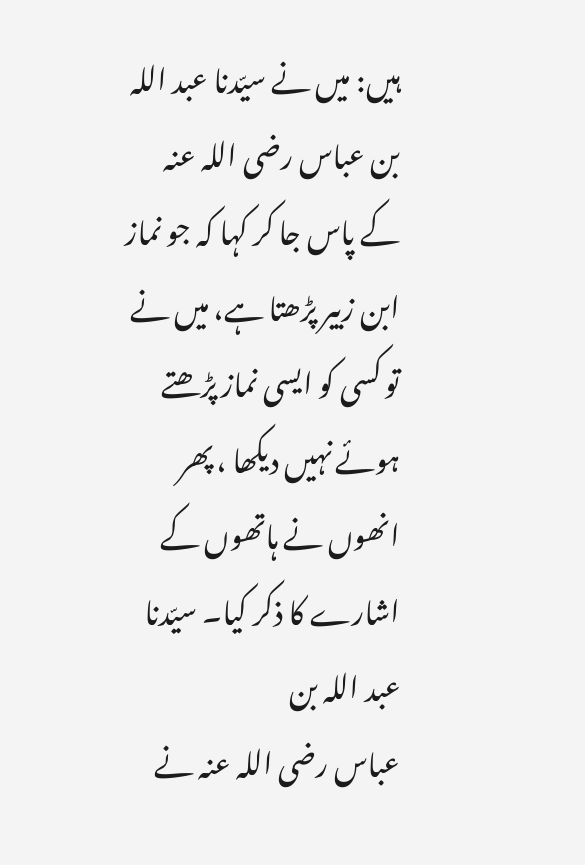ہیں: میں نے سیّدنا عبد اللہ بن عباس ‌رضی ‌اللہ ‌عنہ کے پاس جا کر کہا کہ جو نماز ابن زبیر پڑھتا ہے، میں نے تو کسی کو ایسی نماز پڑھتے ہوئے نہیں دیکھا ، پھر انھوں نے ہاتھوں کے اشارے کا ذکر کیا۔ سیّدنا عبد اللہ بن عباس ‌رضی ‌اللہ ‌عنہ نے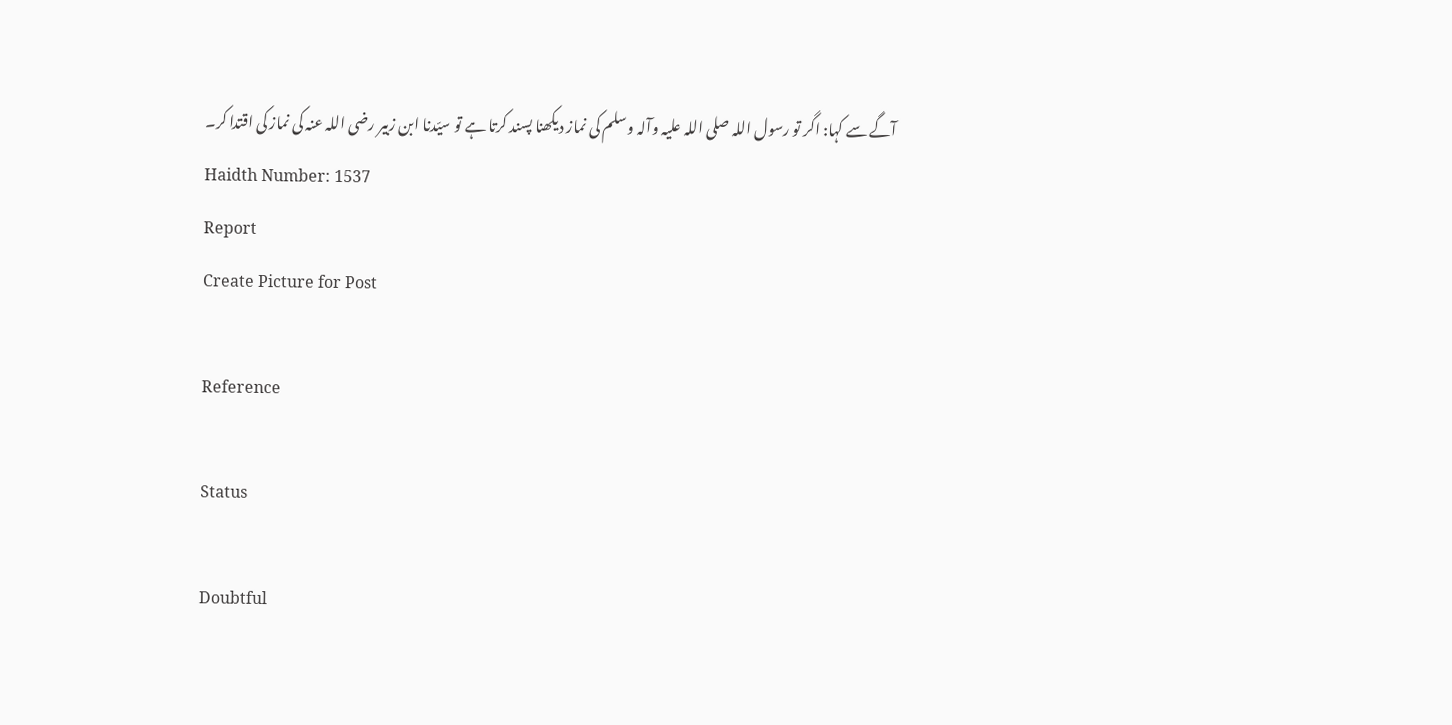آگے سے کہا: اگر تو رسول اللہ ‌صلی ‌اللہ ‌علیہ ‌وآلہ ‌وسلم کی نماز دیکھنا پسند کرتا ہے تو سیّدنا ابن زبیر ‌رضی ‌اللہ ‌عنہ کی نماز کی اقتدا کر۔
Haidth Number: 1537
Report
Create Picture for Post

Reference

Status

Doubtful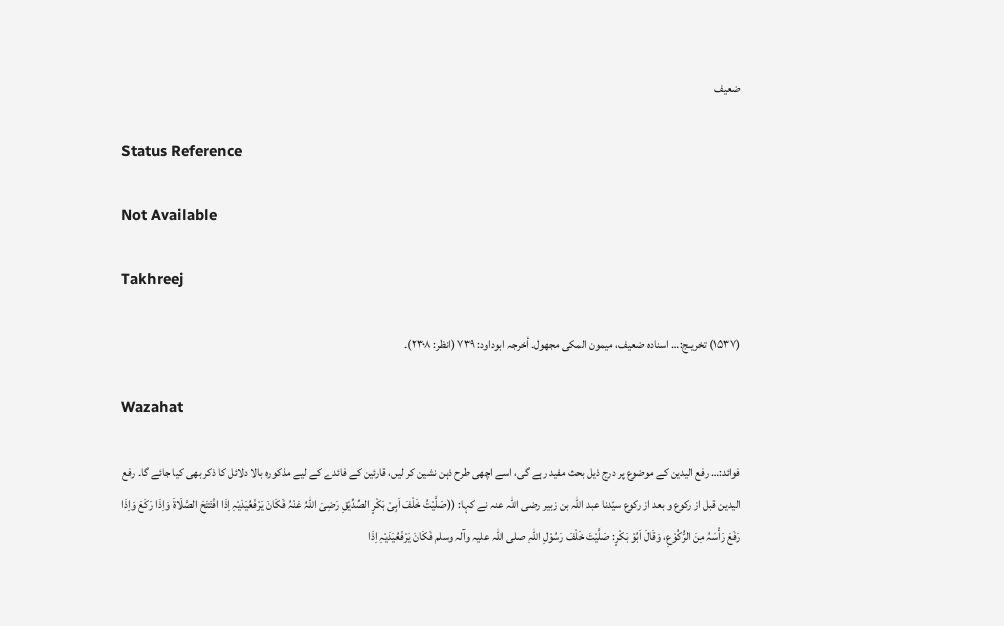ضعیف

Status Reference

Not Available

Takhreej

(۱۵۳۷) تخریـج:… اسنادہ ضعیف، میمون المکی مجھول۔ أخرجہ ابوداود: ۷۳۹ (انظر: ۲۳۰۸)۔

Wazahat

فوائد:… رفع الیدین کے موضوع پر درج ذیل بحث مفید رہے گی، اسے اچھی طرح ذہن نشین کر لیں، قارئین کے فائدے کے لیے مذکورہ بالا دلائل کا ذکر بھی کیا جائے گا۔ رفع الیدین قبل از رکوع و بعد از رکوع سیّدنا عبد اللہ بن زبیر ‌رضی ‌اللہ ‌عنہ نے کہا: ((صَلَّیْتُ خَلْفَ اَبِیْ بَکْرٍ الصِّدِّیْقِ رَضِیَ اللّٰہُ عَنْہُ فَکَانَ یَرْفَعُیَدَیْہِ اِذَا افْتَتَحَ الصَّلَاۃَ وَاِذَا رَکَعَ وَاِذَا رَفَعَ رَأْسَہُ مِنَ الرُّکُوْعِ، وَقَالَ اَبُوْ بَکْرٍ: صَلَّیْتَ خَلْفَ رَسُوْلِ اللّٰہِ ‌صلی ‌اللہ ‌علیہ ‌وآلہ ‌وسلم فَکَانَ یَرْفَعُیَدَیْہِ اِذَا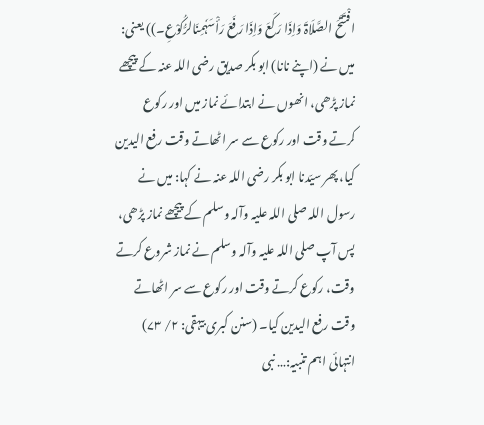افْتَتَحَ الصَّلَاۃَ وَاِذَا رَکَعَ وَاِذَا رَفَعَ رَأْسَہٗمِنَالرُّکُوْعِ۔)) یعنی: میں نے (اپنے نانا) ابو بکر صدیق ‌رضی ‌اللہ ‌عنہ کے پیچھے نماز پڑھی، انھوں نے ابتدائے نماز میں اور رکوع کرتے وقت اور رکوع سے سر اٹھاتے وقت رفع الیدین کیا، پھر سیّدنا ابو بکر ‌رضی ‌اللہ ‌عنہ نے کہا: میں نے رسول اللہ ‌صلی ‌اللہ ‌علیہ ‌وآلہ ‌وسلم کے پیچھے نماز پڑھی، پس آپ ‌صلی ‌اللہ ‌علیہ ‌وآلہ ‌وسلم نے نماز شروع کرتے وقت، رکوع کرتے وقت اور رکوع سے سر اٹھاتے وقت رفع الیدین کیا۔ (سنن کبری بیہقی: ۲/ ۷۳) انتہائی اہم تنبیہ:… نبی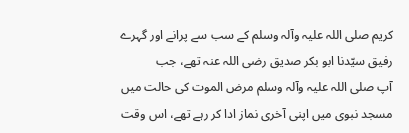کریم ‌صلی ‌اللہ ‌علیہ ‌وآلہ ‌وسلم کے سب سے پرانے اور گہرے رفیق سیّدنا ابو بکر صدیق ‌رضی ‌اللہ ‌عنہ تھے، جب آپ ‌صلی ‌اللہ ‌علیہ ‌وآلہ ‌وسلم مرض الموت کی حالت میں مسجد نبوی میں اپنی آخری نماز ادا کر رہے تھے، اس وقت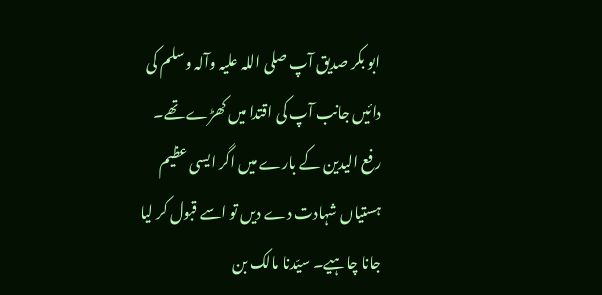ابو بکر صدیق آپ ‌صلی ‌اللہ ‌علیہ ‌وآلہ ‌وسلم کی دائیں جانب آپ کی اقتدا میں کھڑے تھے۔ رفع الیدین کے بارے میں اگر ایسی عظیم ہستیاں شہادت دے دیں تو اسے قبول کر لیا جانا چاہیے۔ سیّدنا مالک بن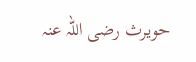حویرث ‌رضی ‌اللہ ‌عنہ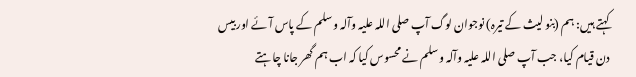کہتے ہیں: ہم (بنو لیث کے تیرہ) نوجوان لوگ آپ ‌صلی ‌اللہ ‌علیہ ‌وآلہ ‌وسلم کے پاس آئے اور بیس دن قیام کیا، جب آپ ‌صلی ‌اللہ ‌علیہ ‌وآلہ ‌وسلم نے محسوس کیا کہ اب ہم گھر جانا چاہتے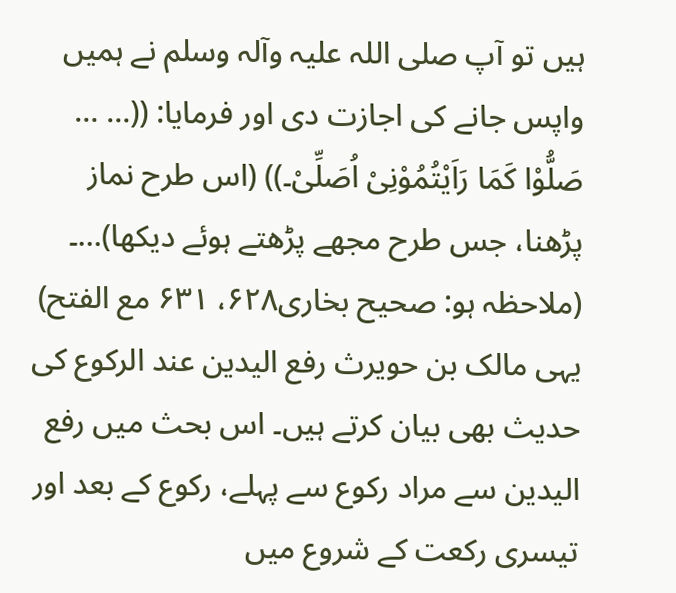ہیں تو آپ ‌صلی ‌اللہ ‌علیہ ‌وآلہ ‌وسلم نے ہمیں واپس جانے کی اجازت دی اور فرمایا: ((… … صَلُّوْا کَمَا رَاَیْتُمُوْنِیْ اُصَلِّیْ۔)) (اس طرح نماز پڑھنا، جس طرح مجھے پڑھتے ہوئے دیکھا)…۔ (ملاحظہ ہو: صحیح بخاری۶۲۸، ۶۳۱ مع الفتح) یہی مالک بن حویرث رفع الیدین عند الرکوع کی حدیث بھی بیان کرتے ہیں۔ اس بحث میں رفع الیدین سے مراد رکوع سے پہلے، رکوع کے بعد اور تیسری رکعت کے شروع میں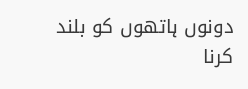دونوں ہاتھوں کو بلند کرنا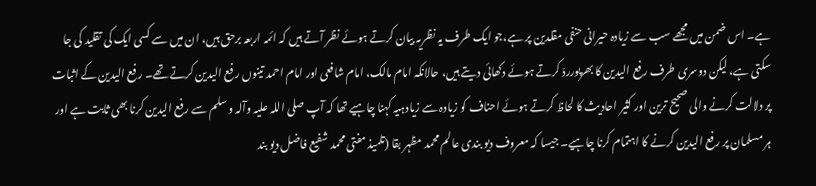ہے۔ اس ضمن میں مجھے سب سے زیادہ حیرانی حنفی مقلدین پر ہے،جو ایک طرف یہ نظریہ بیان کرتے ہوئے نظر آتے ہیں کہ ائمہ اربعہ برحق ہیں، ان میں سے کسی ایک کی تقلید کی جا سکتی ہے، لیکن دوسری طرف رفع الیدین کا بھرپورردّ کرتے ہوئے دکھائی دیتے ہیں، حالانکہ امام مالک، امام شافعی اور امام احمد تینوں رفع الیدین کرتے تھے۔ رفع الیدین کے اثبات پر دلالت کرنے والی صحیح ترین اور کثیر احادیث کا لحاظ کرتے ہوئے احناف کو زیادہ سے زیادہیہ کہنا چاہیے تھا کہ آپ ‌صلی ‌اللہ ‌علیہ ‌وآلہ ‌وسلم سے رفع الیدین کرنا بھی ثابت ہے اور ہر مسلمان پر رفع الیدین کرنے کا اہتمام کرنا چاہیے۔ جیسا کہ معروف دیو بندی عالم محمد مظہر بقا (تلمیذ مفتی محمد شفیع فاضل دیو بند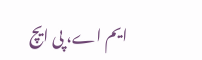ایم اے، پی ایچ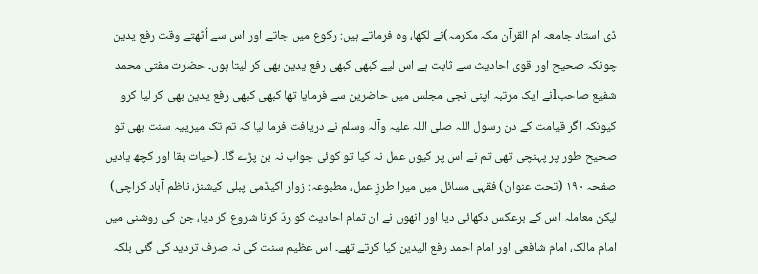ڈی استاد جامعہ ام القرآن مکہ مکرمہ)نے لکھا، وہ فرماتے ہیں: رکوع میں جاتے اور اس سے اُٹھتے وقت رفع یدین چونکہ صحیح اور قوی احادیث سے ثابت ہے اس لیے کبھی کبھی رفع یدین بھی کر لیتا ہوں۔ حضرت مفتی محمد شفیع صاحبlنے ایک مرتبہ اپنی نجی مجلس میں حاضرین سے فرمایا تھا کبھی کبھی رفع یدین بھی کر لیا کرو کیونکہ اگر قیامت کے دن رسول اللہ ‌صلی ‌اللہ ‌علیہ ‌وآلہ ‌وسلم نے دریافت فرما لیا کہ تم تک میرییہ سنت بھی تو صحیح طور پر پہنچی تھی تم نے اس پر کیوں عمل نہ کیا تو کوئی جواب نہ بن پڑے گا۔ (حیات بقا اور کچھ یادیں صفحہ ۱۹۰ (تحت عنوان) فقہی مسائل میں میرا طرزِ عمل، مطبوعہ: زوار اکیڈمی پبلی کیشنز، ناظم آباد کراچی) لیکن معاملہ اس کے برعکس دکھائی دیا اور انھوں نے ان تمام احادیث کو ردّ کرنا شروع کر دیا، جن کی روشنی میں امام مالک، امام شافعی اور امام احمد رفع الیدین کیا کرتے تھے۔ اس عظیم سنت کی نہ صرف تردید کی گئی بلکہ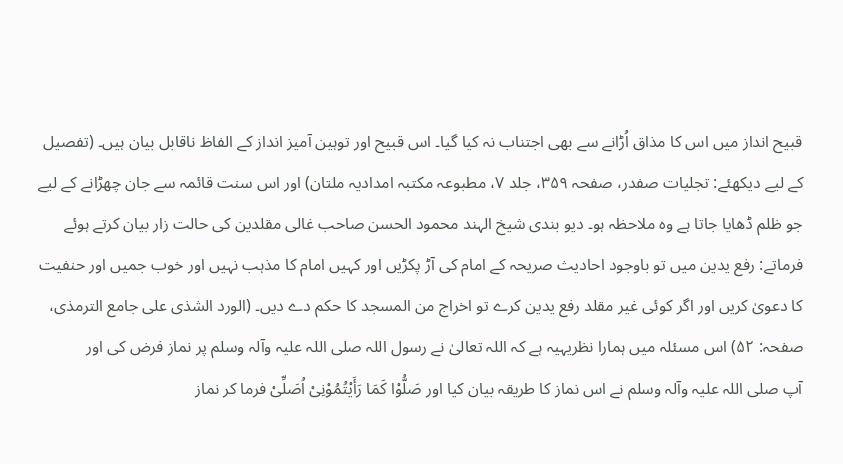قبیح انداز میں اس کا مذاق اُڑانے سے بھی اجتناب نہ کیا گیا۔ اس قبیح اور توہین آمیز انداز کے الفاظ ناقابل بیان ہیں۔ (تفصیل کے لیے دیکھئے: تجلیات صفدر، صفحہ ۳۵۹، جلد ۷، مطبوعہ مکتبہ امدادیہ ملتان) اور اس سنت قائمہ سے جان چھڑانے کے لیے جو ظلم ڈھایا جاتا ہے وہ ملاحظہ ہو۔ دیو بندی شیخ الہند محمود الحسن صاحب غالی مقلدین کی حالت زار بیان کرتے ہوئے فرماتے: رفع یدین میں تو باوجود احادیث صریحہ کے امام کی آڑ پکڑیں اور کہیں امام کا مذہب نہیں اور خوب جمیں اور حنفیت کا دعویٰ کریں اور اگر کوئی غیر مقلد رفع یدین کرے تو اخراج من المسجد کا حکم دے دیں۔ (الورد الشذی علی جامع الترمذی، صفحہ: ۵۲) اس مسئلہ میں ہمارا نظریہیہ ہے کہ اللہ تعالیٰ نے رسول اللہ ‌صلی ‌اللہ ‌علیہ ‌وآلہ ‌وسلم پر نماز فرض کی اور آپ ‌صلی ‌اللہ ‌علیہ ‌وآلہ ‌وسلم نے اس نماز کا طریقہ بیان کیا اور صَلُّوْا کَمَا رَأَیْتُمُوْنِیْ اُصَلِّیْ فرما کر نماز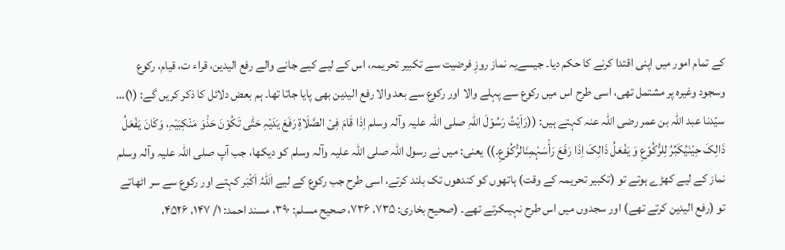کے تمام امور میں اپنی اقتدا کرنے کا حکم دیا۔ جیسےیہ نماز روزِ فرضیت سے تکبیر تحریمہ، اس کے لیے کیے جانے والے رفع الیدین، قراء ت، قیام، رکوع وسجود وغیرہ پر مشتمل تھی، اسی طرح اس میں رکوع سے پہلے والا اور رکوع سے بعد والا رفع الیدین بھی پایا جاتا تھا۔ ہم بعض دلائل کا ذکر کریں گے: (۱)… سیّدنا عبد اللہ بن عمر ‌رضی ‌اللہ ‌عنہ کہتے ہیں: ((رَاَیْتُ رَسُوْلَ اللّٰہِ ‌صلی ‌اللہ ‌علیہ ‌وآلہ ‌وسلم اِذَا قَامَ فِیْ الصَّلَاۃِ رَفَعَ یَدَیْہِ حَتّٰی تَکُوْنَ حَذْوَ مَنْکِبَیْہِ، وَکَانَ یَفْعَلُ ذَالِکَ حِیْنَیُکَبِّرُ لِلرُّکُوْعِ وَ یَفْعَلُ ذَالِکَ اِذَا رَفَعَ رَأْسَہٗمِنَالرُّکُوْعِ۔)) یعنی: میں نے رسول اللہ ‌صلی ‌اللہ ‌علیہ ‌وآلہ ‌وسلم کو دیکھا، جب آپ ‌صلی ‌اللہ ‌علیہ ‌وآلہ ‌وسلم نماز کے لیے کھڑے ہوتے تو (تکبیر تحریمہ کے وقت) ہاتھوں کو کندھوں تک بلند کرتے، اسی طرح جب رکوع کے لیے اَللّٰہُ اَکْبَر کہتے اور رکوع سے سر اٹھاتے تو (رفع الیدین کرتے تھے) اور سجدوں میں اس طرح نہیںکرتے تھے۔ (صحیح بخاری: ۷۳۵، ۷۳۶، صحیح مسلم: ۳۹۰، مسند احمد: ۱/ ۱۴۷، ۴۵۲۶،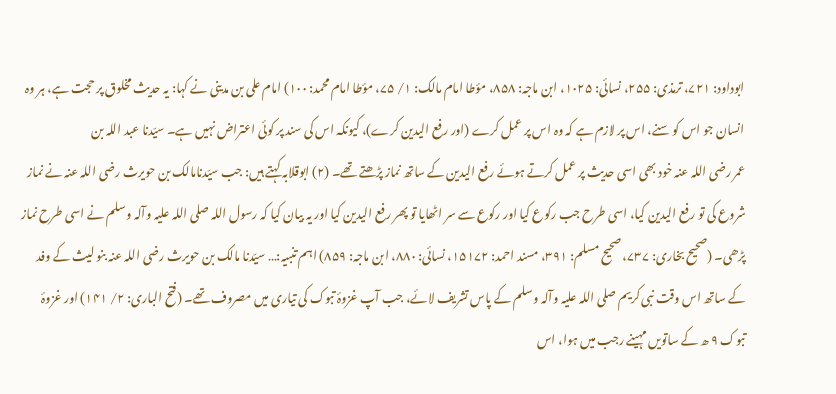ابوداود: ۷۲۱، ترمذی: ۲۵۵، نسائی: ۱۰۲۵، ابن ماجہ: ۸۵۸، مؤطا امام مالک: ۱/ ۷۵، مؤطا امام محمد: ۱۰۰) امام علی بن مدینی نے کہا: یہ حدیث مخلوق پر حجت ہے، ہر وہ انسان جو اس کو سنے، اس پر لازم ہے کہ وہ اس پر عمل کرے (اور رفع الیدین کرے)، کیونکہ اس کی سند پر کوئی اعتراض نہیں ہے۔ سیّدنا عبد اللہ بن عمر ‌رضی ‌اللہ ‌عنہ خود بھی اسی حدیث پر عمل کرتے ہوئے رفع الیدین کے ساتھ نماز پڑھتے تھے۔ (۲) ابوقلابہ کہتے ہیں: جب سیّدنامالک بن حویرث ‌رضی ‌اللہ ‌عنہ نے نماز شروع کی تو رفع الیدین کیا، اسی طرح جب رکوع کیا اور رکوع سے سر اٹھایا تو پھر رفع الیدین کیا اور یہ بیان کیا کہ رسول اللہ ‌صلی ‌اللہ ‌علیہ ‌وآلہ ‌وسلم نے اسی طرح نماز پڑھی۔ (صحیح بخاری: ۷۳۷، صحیح مسلم: ۳۹۱، مسند احمد: ۱۵۱۷۲، نسائی: ۸۸۰، ابن ماجہ: ۸۵۹) اہم تنبیہ:… سیّدنا مالک بن حویرث ‌رضی ‌اللہ ‌عنہ بنو لیث کے وفد کے ساتھ اس وقت نبی کریم ‌صلی ‌اللہ ‌علیہ ‌وآلہ ‌وسلم کے پاس تشریف لائے، جب آپ غزوۂ تبوک کی تیاری میں مصروف تھے۔ (فتح الباری: ۲/ ۱۴۱) اور غزوۂ تبوک ۹ ھ کے ساتویں مہینے رجب میں ہوا، اس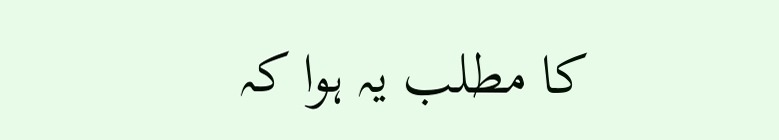کا مطلب یہ ہوا کہ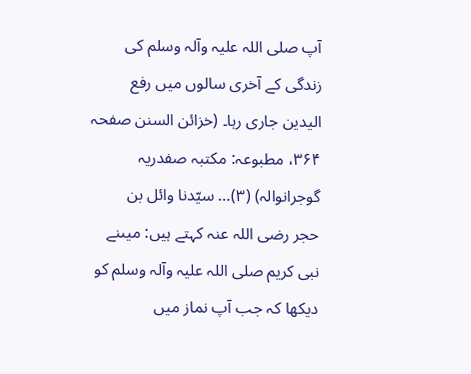آپ ‌صلی ‌اللہ ‌علیہ ‌وآلہ ‌وسلم کی زندگی کے آخری سالوں میں رفع الیدین جاری رہا۔ (خزائن السنن صفحہ ۳۶۴، مطبوعہ: مکتبہ صفدریہ گوجرانوالہ) (۳)… سیّدنا وائل بن حجر ‌رضی ‌اللہ ‌عنہ کہتے ہیں: میںنے نبی کریم ‌صلی ‌اللہ ‌علیہ ‌وآلہ ‌وسلم کو دیکھا کہ جب آپ نماز میں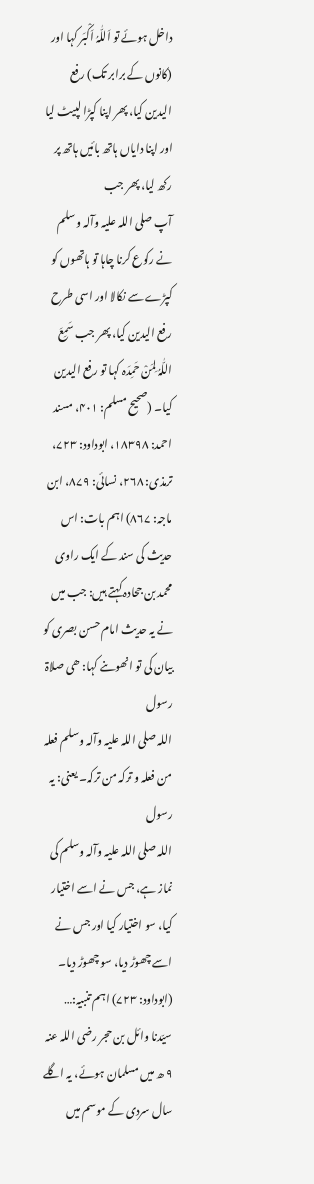داخل ہوئے تو اَللّٰہُ اَکْبَر کہا اور (کانوں کے برابر تک) رفع الیدین کیا، پھر اپنا کپڑا لپیٹ لیا اور اپنا دایاں ہاتھ بائیں ہاتھ پر رکھ لیا، پھر جب آپ ‌صلی ‌اللہ ‌علیہ ‌وآلہ ‌وسلم نے رکوع کرنا چاہا تو ہاتھوں کو کپڑے سے نکالا اور اسی طرح رفع الیدین کیا، پھر جب سَمِعَ اللّٰہُ لِمَنْ حَمِدَہ کہا تو رفع الیدین کیا۔ (صحیح مسلم: ۴۰۱، مسند احمد: ۱۸۳۹۸، ابوداود: ۷۲۳، ترمذی: ۲۶۸، نسائی: ۸۷۹، ابن ماجہ: ۸۶۷) اہم بات: اس حدیث کی سند کے ایک راوی محمد بن جحادہ کہتے ہیں: جب میں نے یہ حدیث امام حسن بصری کو بیان کی تو انھوںنے کہا: ھی صلاۃ رسول اللہ ‌صلی ‌اللہ ‌علیہ ‌وآلہ ‌وسلم فعلہ من فعلہ و ترکہ من ترکہ۔ یعنی: یہ رسول اللہ ‌صلی ‌اللہ ‌علیہ ‌وآلہ ‌وسلم کی نماز ہے، جس نے اسے اختیار کیا، سو اختیار کیا اور جس نے اسے چھوڑ دیا، سو چھوڑ دیا۔ (ابوداود: ۷۲۳) اہم تنبیہ:… سیّدنا وائل بن حجر ‌رضی ‌اللہ ‌عنہ ۹ ھ میں مسلمان ہوئے، یہ اگلے سال سردی کے موسم میں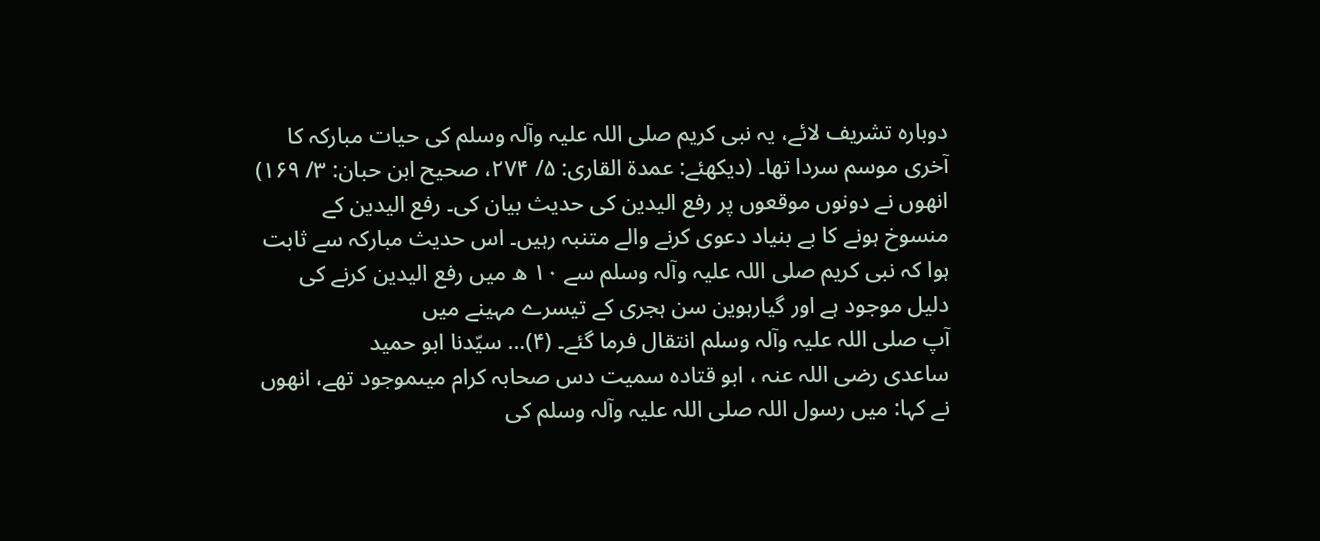دوبارہ تشریف لائے، یہ نبی کریم ‌صلی ‌اللہ ‌علیہ ‌وآلہ ‌وسلم کی حیات مبارکہ کا آخری موسم سردا تھا۔ (دیکھئے: عمدۃ القاری: ۵/ ۲۷۴، صحیح ابن حبان: ۳/ ۱۶۹) انھوں نے دونوں موقعوں پر رفع الیدین کی حدیث بیان کی۔ رفع الیدین کے منسوخ ہونے کا بے بنیاد دعوی کرنے والے متنبہ رہیں۔ اس حدیث مبارکہ سے ثابت ہوا کہ نبی کریم ‌صلی ‌اللہ ‌علیہ ‌وآلہ ‌وسلم سے ۱۰ ھ میں رفع الیدین کرنے کی دلیل موجود ہے اور گیارہوین سن ہجری کے تیسرے مہینے میں آپ ‌صلی ‌اللہ ‌علیہ ‌وآلہ ‌وسلم انتقال فرما گئے۔ (۴)… سیّدنا ابو حمید ساعدی ‌رضی ‌اللہ ‌عنہ ، ابو قتادہ سمیت دس صحابہ کرام میںموجود تھے، انھوں نے کہا: میں رسول اللہ ‌صلی ‌اللہ ‌علیہ ‌وآلہ ‌وسلم کی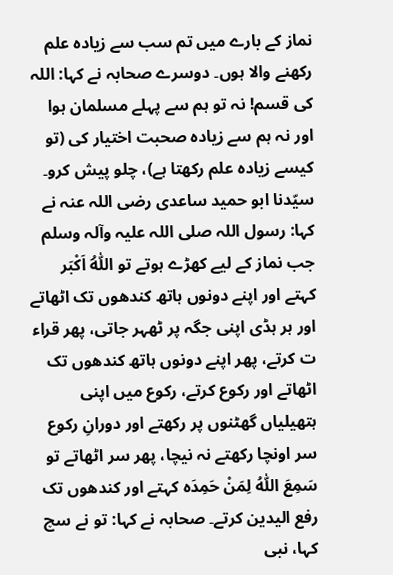نماز کے بارے میں تم سب سے زیادہ علم رکھنے والا ہوں۔ دوسرے صحابہ نے کہا: اللہ کی قسم! نہ تو ہم سے پہلے مسلمان ہوا اور نہ ہم سے زیادہ صحبت اختیار کی (تو کیسے زیادہ علم رکھتا ہے)، چلو پیش کرو۔ سیّدنا ابو حمید ساعدی ‌رضی ‌اللہ ‌عنہ نے کہا: رسول اللہ ‌صلی ‌اللہ ‌علیہ ‌وآلہ ‌وسلم جب نماز کے لیے کھڑے ہوتے تو اَللّٰہُ اَکْبَر کہتے اور اپنے دونوں ہاتھ کندھوں تک اٹھاتے اور ہر ہڈی اپنی جگہ پر ٹھہر جاتی، پھر قراء ت کرتے، پھر اپنے دونوں ہاتھ کندھوں تک اٹھاتے اور رکوع کرتے، رکوع میں اپنی ہتھیلیاں گھٹنوں پر رکھتے اور دورانِ رکوع سر اونچا رکھتے نہ نیچا، پھر سر اٹھاتے تو سَمِعَ اللّٰہُ لِمَنْ حَمِدَہ کہتے اور کندھوں تک رفع الیدین کرتے۔ صحابہ نے کہا: تو نے سچ کہا، نبی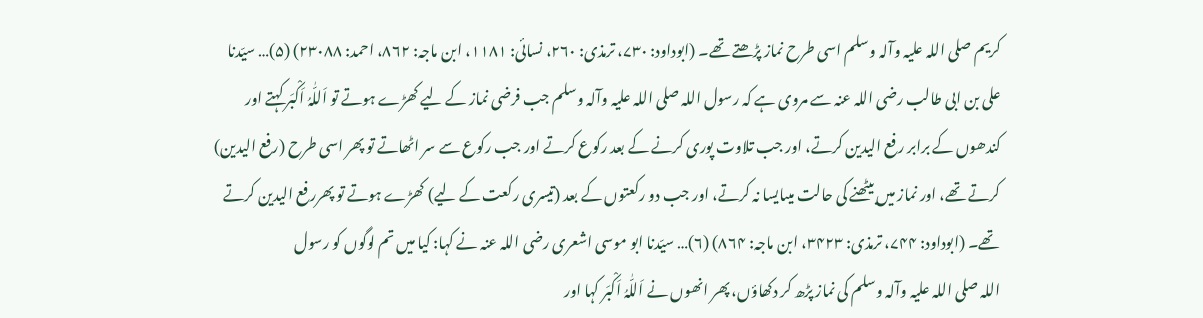کریم ‌صلی ‌اللہ ‌علیہ ‌وآلہ ‌وسلم اسی طرح نماز پڑھتے تھے۔ (ابوداود: ۷۳۰، ترمذی: ۲۶۰، نسائی: ۱۱۸۱، ابن ماجہ: ۸۶۲، احمد: ۲۳۰۸۸) (۵)… سیّدنا علی بن ابی طالب ‌رضی ‌اللہ ‌عنہ سے مروی ہے کہ رسول اللہ ‌صلی ‌اللہ ‌علیہ ‌وآلہ ‌وسلم جب فرضی نماز کے لیے کھڑے ہوتے تو اَللّٰہُ اَکْبَر کہتے اور کندھوں کے برابر رفع الیدین کرتے، اور جب تلاوت پوری کرنے کے بعد رکوع کرتے اور جب رکوع سے سر اٹھاتے تو پھر اسی طرح (رفع الیدین) کرتے تھے، اور نماز میں بیٹھنے کی حالت میںایسا نہ کرتے، اور جب دو رکعتوں کے بعد (تیسری رکعت کے لیے) کھڑے ہوتے تو پھررفع الیدین کرتے تھے۔ (ابوداود: ۷۴۴، ترمذی: ۳۴۲۳، ابن ماجہ: ۸۶۴) (۶)… سیّدنا ابو موسی اشعری ‌رضی ‌اللہ ‌عنہ نے کہا: کیا میں تم لوگوں کو رسول اللہ ‌صلی ‌اللہ ‌علیہ ‌وآلہ ‌وسلم کی نماز پڑھ کر دکھاؤں، پھر انھوں نے اَللّٰہُ اَکْبَر کہا اور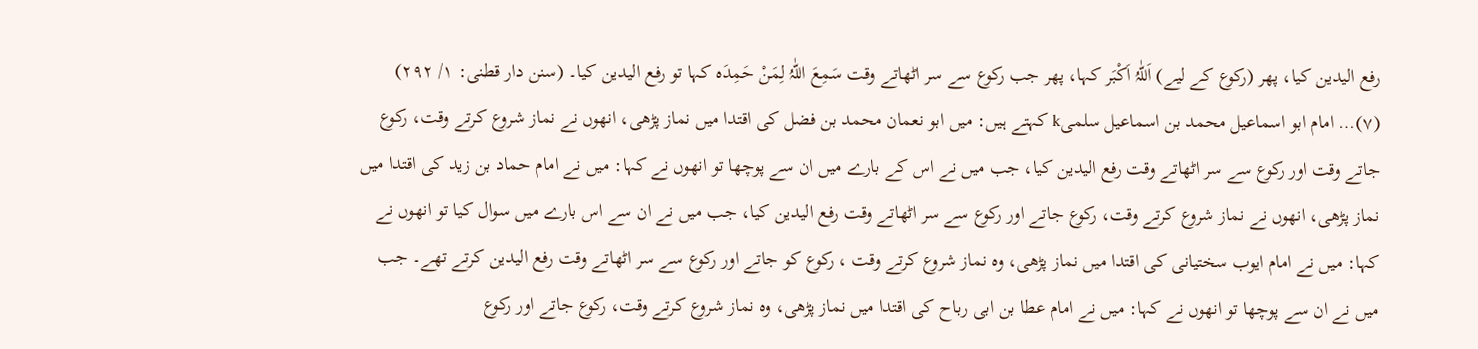رفع الیدین کیا، پھر (رکوع کے لیے) اَللّٰہُ اَکْبَر کہا، پھر جب رکوع سے سر اٹھاتے وقت سَمِعَ اللّٰہُ لِمَنْ حَمِدَہ کہا تو رفع الیدین کیا۔ (سنن دار قطنی: ۱/ ۲۹۲) (۷)… امام ابو اسماعیل محمد بن اسماعیل سلمیk کہتے ہیں: میں ابو نعمان محمد بن فضل کی اقتدا میں نماز پڑھی، انھوں نے نماز شروع کرتے وقت، رکوع جاتے وقت اور رکوع سے سر اٹھاتے وقت رفع الیدین کیا، جب میں نے اس کے بارے میں ان سے پوچھا تو انھوں نے کہا: میں نے امام حماد بن زید کی اقتدا میں نماز پڑھی، انھوں نے نماز شروع کرتے وقت، رکوع جاتے اور رکوع سے سر اٹھاتے وقت رفع الیدین کیا، جب میں نے ان سے اس بارے میں سوال کیا تو انھوں نے کہا: میں نے امام ایوب سختیانی کی اقتدا میں نماز پڑھی، وہ نماز شروع کرتے وقت ، رکوع کو جاتے اور رکوع سے سر اٹھاتے وقت رفع الیدین کرتے تھے۔ جب میں نے ان سے پوچھا تو انھوں نے کہا: میں نے امام عطا بن ابی رباح کی اقتدا میں نماز پڑھی، وہ نماز شروع کرتے وقت، رکوع جاتے اور رکوع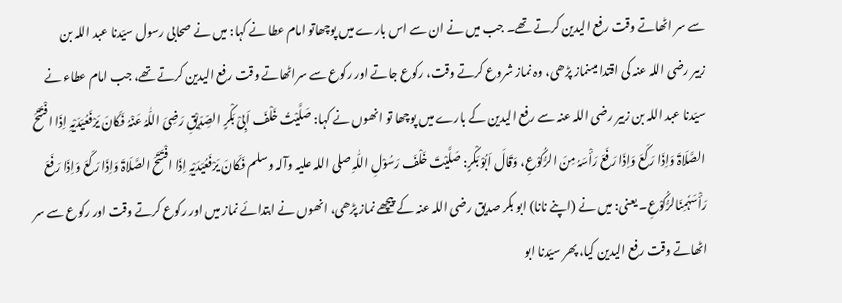سے سر اٹھاتے وقت رفع الیدین کرتے تھے۔ جب میں نے ان سے اس بارے میں پوچھاتو امام عطا نے کہا: میں نے صحابی رسول سیّدنا عبد اللہ بن زبیر ‌رضی ‌اللہ ‌عنہ کی اقتدا میںنماز پڑھی، وہ نماز شروع کرتے وقت، رکوع جاتے اور رکوع سے سراٹھاتے وقت رفع الیدین کرتے تھے، جب امام عطاء نے سیّدنا عبد اللہ بن زبیر ‌رضی ‌اللہ ‌عنہ سے رفع الیدین کے بارے میں پوچھا تو انھوں نے کہا: صَلَّیْتُ خَلْفَ اَبِیْ بَکْرٍ الصِّدِّیْقِ رَضِیَ اللّٰہُ عَنْہُ فَکَانَ یَرْفَعُیَدَیْہِ اِذَا افْتَتَحَ الصَّلَاۃَ وَاِذَا رَکَعَ وَاِذَا رَفَعَ رَأْسَہُ مِنَ الرُّکُوْعِ، وَقَالَ اَبُوْ بَکْرٍ: صَلَّیْتَ خَلْفَ رَسُوْلِ اللّٰہِ ‌صلی ‌اللہ ‌علیہ ‌وآلہ ‌وسلم فَکَانَ یَرْفَعُیَدَیْہِ اِذَا افْتَتَحَ الصَّلَاۃَ وَاِذَا رَکَعَ وَاِذَا رَفَعَ رَأْسَہٗمِنَالرُّکُوْعِ۔ یعنی: میں نے (اپنے نانا) ابو بکر صدیق ‌رضی ‌اللہ ‌عنہ کے پیچھے نماز پڑھی، انھوں نے ابتدائے نماز میں اور رکوع کرتے وقت اور رکوع سے سر اٹھاتے وقت رفع الیدین کیا، پھر سیّدنا ابو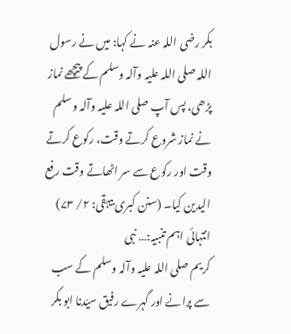بکر ‌رضی ‌اللہ ‌عنہ نے کہا: میں نے رسول اللہ ‌صلی ‌اللہ ‌علیہ ‌وآلہ ‌وسلم کے پیچھے نماز پڑھی، پس آپ ‌صلی ‌اللہ ‌علیہ ‌وآلہ ‌وسلم نے نماز شروع کرتے وقت، رکوع کرتے وقت اور رکوع سے سر اٹھاتے وقت رفع الیدین کیا۔ (سنن کبری بیہقی: ۲/ ۷۳) انتہائی اہم تنبیہ:… نبی کریم ‌صلی ‌اللہ ‌علیہ ‌وآلہ ‌وسلم کے سب سے پرانے اور گہرے رفیق سیّدنا ابو بکر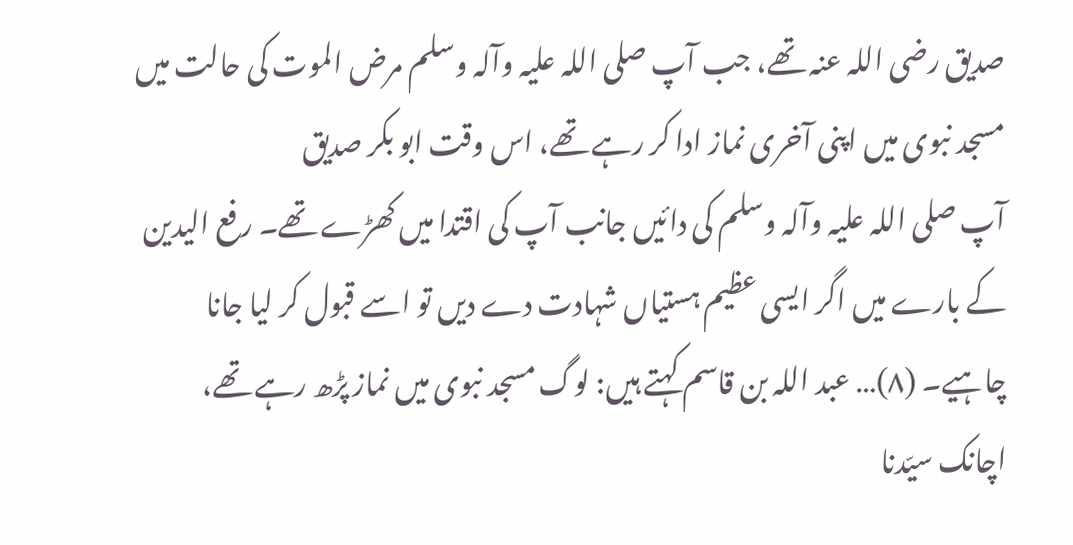صدیق ‌رضی ‌اللہ ‌عنہ تھے، جب آپ ‌صلی ‌اللہ ‌علیہ ‌وآلہ ‌وسلم مرض الموت کی حالت میں مسجد نبوی میں اپنی آخری نماز ادا کر رہے تھے، اس وقت ابو بکر صدیق آپ ‌صلی ‌اللہ ‌علیہ ‌وآلہ ‌وسلم کی دائیں جانب آپ کی اقتدا میں کھڑے تھے۔ رفع الیدین کے بارے میں اگر ایسی عظیم ہستیاں شہادت دے دیں تو اسے قبول کر لیا جانا چاہیے۔ (۸)… عبد اللہ بن قاسم کہتے ہیں: لوگ مسجد نبوی میں نماز پڑھ رہے تھے، اچانک سیّدنا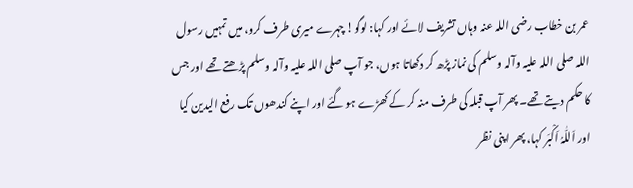عمر بن خطاب ‌رضی ‌اللہ ‌عنہ وہاں تشریف لائے اور کہا: لوگو! چہرے میری طرف کرو، میں تمہیں رسول اللہ ‌صلی ‌اللہ ‌علیہ ‌وآلہ ‌وسلم کی نماز پڑھ کر دکھاتا ہوں، جو آپ ‌صلی ‌اللہ ‌علیہ ‌وآلہ ‌وسلم پڑھتے تھے اور جس کا حکم دیتے تھے۔ پھر آپ قبلہ کی طرف منہ کر کے کھڑے ہو گئے اور اپنے کندھوں تک رفع الیدین کیا اور اَللّٰہُ اَکْبَر کہا، پھر اپنی نظر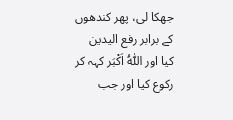جھکا لی، پھر کندھوں کے برابر رفع الیدین کیا اور اَللّٰہُ اَکْبَر کہہ کر رکوع کیا اور جب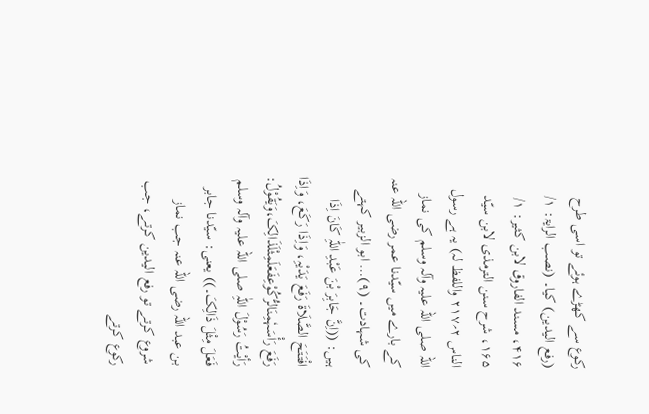رکوع سے کھڑے ہوئے تو اسی طرح (رفع الیدین) کیا۔ (نصب الرایۃ: ۱/ ۴۱۶، مسند الفاروق لابن کثیر: ۱/ ۱۶۵، شرح سنن الترمذی لابن سیّد الناس ۲؍۲۱۷ واللفظ لہ) یہ ہے رسول اللہ ‌صلی ‌اللہ ‌علیہ ‌وآلہ ‌وسلم کی نماز کے بارے میں سیّدنا عمر ‌رضی ‌اللہ ‌عنہ کی شہادت۔ (۹)… ابو الزبیر کہتے ہیں: ((اِنَّ جَابِرَ بْنَ عَبْدِ اللّٰہِ کَانَ اِذَا افْتَتَحَ الصَّلَاۃَ رَفَعَ یَدَیْہِ، وَاِذَا رَکَعَ، وَاِذَا رَفَعَ رَأْسَہٗمِنَالرُّکُوْعِفَعَلَمِثْلَذَالِکَ،وَیَقُوْلُ: رَأیْتُ رَسُوْلَ اللّٰہِ ‌صلی ‌اللہ ‌علیہ ‌وآلہ ‌وسلم فَعَلَ مِثْلَ ذَالِکَ۔)) یعنی: سیّدنا جابر بن عبد اللہ ‌رضی ‌اللہ ‌عنہ جب نماز شروع کرتے تو رفع الیدین کرتے، جب رکوع کرتے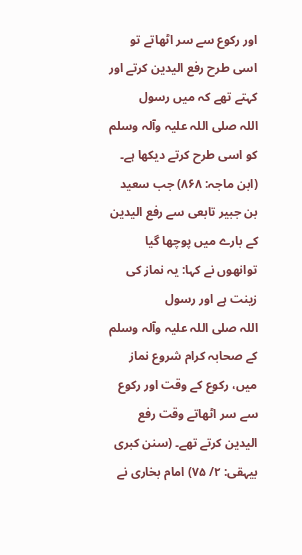اور رکوع سے سر اٹھاتے تو اسی طرح رفع الیدین کرتے اور کہتے تھے کہ میں رسول اللہ ‌صلی ‌اللہ ‌علیہ ‌وآلہ ‌وسلم کو اسی طرح کرتے دیکھا ہے۔ (ابن ماجہ: ۸۶۸) جب سعید بن جبیر تابعی سے رفع الیدین کے بارے میں پوچھا گیا توانھوں نے کہا: یہ نماز کی زینت ہے اور رسول اللہ ‌صلی ‌اللہ ‌علیہ ‌وآلہ ‌وسلم کے صحابہ کرام شروع نماز میں، رکوع کے وقت اور رکوع سے سر اٹھاتے وقت رفع الیدین کرتے تھے۔ (سنن کبری بیہقی: ۲/ ۷۵) امام بخاری نے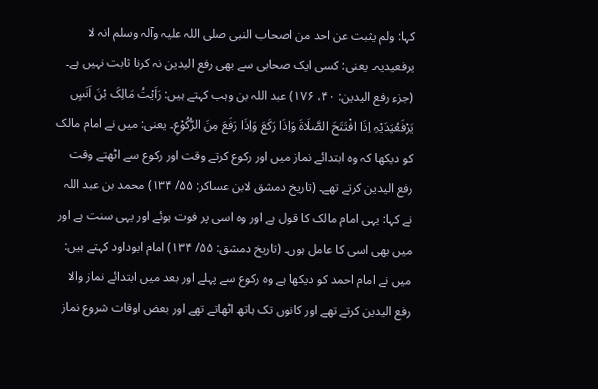کہا: ولم یثبت عن احد من اصحاب النبی ‌صلی ‌اللہ ‌علیہ ‌وآلہ ‌وسلم انہ لا یرفعیدیہ۔ یعنی: کسی ایک صحابی سے بھی رفع الیدین نہ کرنا ثابت نہیں ہے۔ (جزء رفع الیدین: ۴۰، ۱۷۶) عبد اللہ بن وہب کہتے ہیں: رَاَیْتُ مَالِکَ بْنَ اَنَسٍ یَرْفَعُیَدَیْہِ اِذَا افْتَتَحَ الصَّلَاۃَ وَاِذَا رَکَعَ وَاِذَا رَفَعَ مِنَ الرُّکُوْعِ۔ یعنی: میں نے امام مالک کو دیکھا کہ وہ ابتدائے نماز میں اور رکوع کرتے وقت اور رکوع سے اٹھتے وقت رفع الیدین کرتے تھے۔ (تاریخ دمشق لابن عساکر: ۵۵/ ۱۳۴) محمد بن عبد اللہ نے کہا: یہی امام مالک کا قول ہے اور وہ اسی پر فوت ہوئے اور یہی سنت ہے اور میں بھی اسی کا عامل ہوں۔ (تاریخ دمشق: ۵۵/ ۱۳۴) امام ابوداود کہتے ہیں: میں نے امام احمد کو دیکھا ہے وہ رکوع سے پہلے اور بعد میں ابتدائے نماز والا رفع الیدین کرتے تھے اور کانوں تک ہاتھ اٹھاتے تھے اور بعض اوقات شروع نماز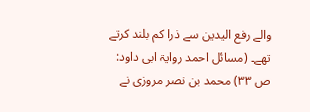والے رفع الیدین سے ذرا کم بلند کرتے تھے۔ (مسائل احمد روایۃ ابی داود: ص ۳۳) محمد بن نصر مروزی نے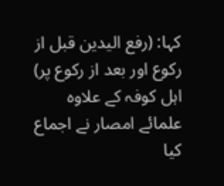کہا: (رفع الیدین قبل از رکوع اور بعد از رکوع پر) اہل کوفہ کے علاوہ علمائے امصار نے اجماع کیا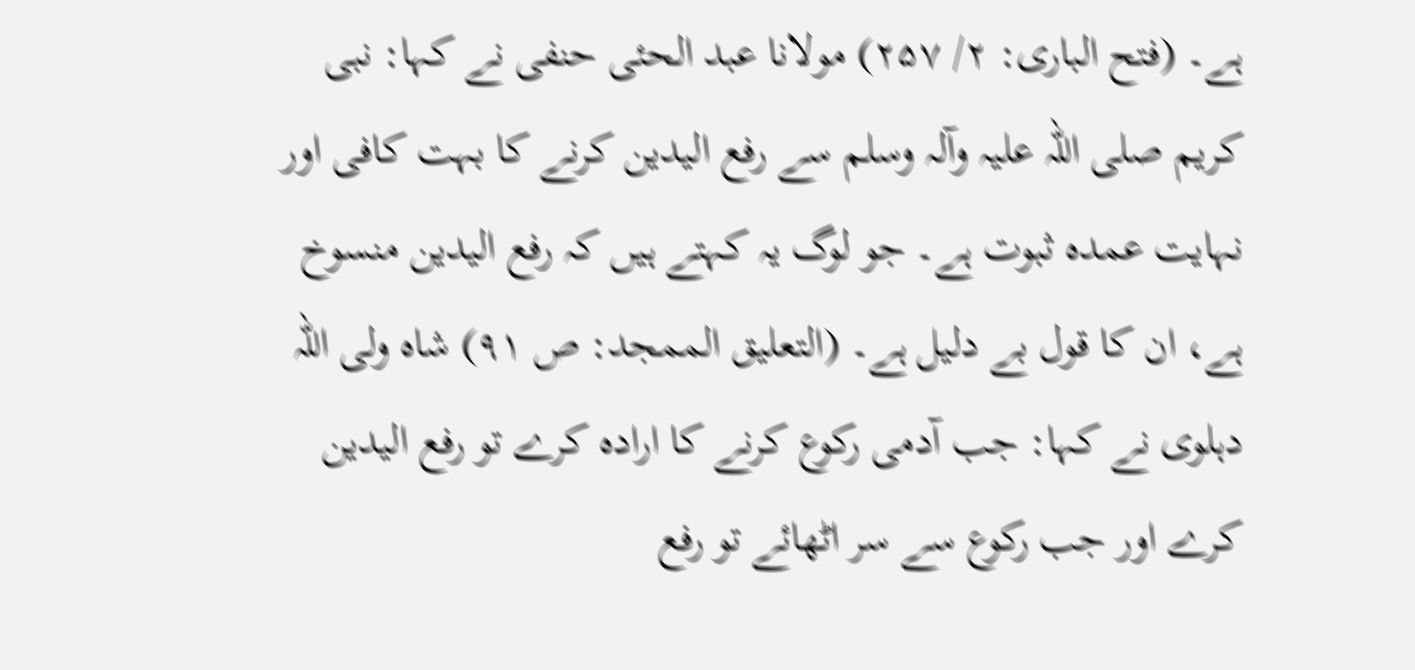ہے۔ (فتح الباری: ۲/ ۲۵۷) مولانا عبد الحئی حنفی نے کہا: نبی کریم ‌صلی ‌اللہ ‌علیہ ‌وآلہ ‌وسلم سے رفع الیدین کرنے کا بہت کافی اور نہایت عمدہ ثبوت ہے۔ جو لوگ یہ کہتے ہیں کہ رفع الیدین منسوخ ہے، ان کا قول بے دلیل ہے۔ (التعلیق الممجد: ص ۹۱) شاہ ولی اللہ دہلوی نے کہا: جب آدمی رکوع کرنے کا ارادہ کرے تو رفع الیدین کرے اور جب رکوع سے سر اٹھائے تو رفع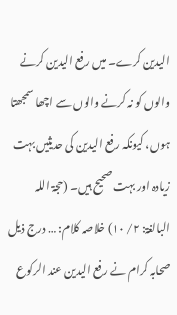الیدین کرے۔ میں رفع الیدین کرنے والوں کو نہ کرنے والوں سے اچھا سمجھتا ہوں، کیونکہ رفع الیدین کی حدیثیں بہت زیادہ اور بہت صحیح ہیں۔ (حجۃ اللہ البالغۃ: ۲/ ۱۰) خلاصہ کلام: … درج ذیل صحابہ کرام نے رفع الیدین عند الرکوع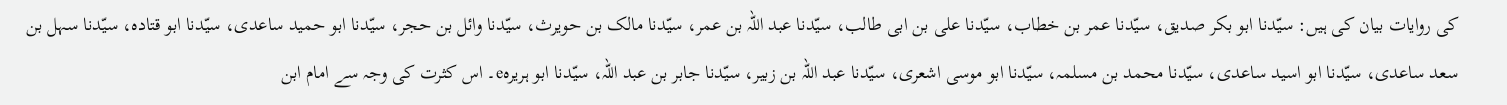کی روایات بیان کی ہیں: سیّدنا ابو بکر صدیق، سیّدنا عمر بن خطاب، سیّدنا علی بن ابی طالب، سیّدنا عبد اللہ بن عمر، سیّدنا مالک بن حویرث، سیّدنا وائل بن حجر، سیّدنا ابو حمید ساعدی، سیّدنا ابو قتادہ، سیّدنا سہل بن سعد ساعدی، سیّدنا ابو اسید ساعدی، سیّدنا محمد بن مسلمہ، سیّدنا ابو موسی اشعری، سیّدنا عبد اللہ بن زبیر، سیّدنا جابر بن عبد اللہ، سیّدنا ابو ہریرہe۔ اس کثرت کی وجہ سے امام ابن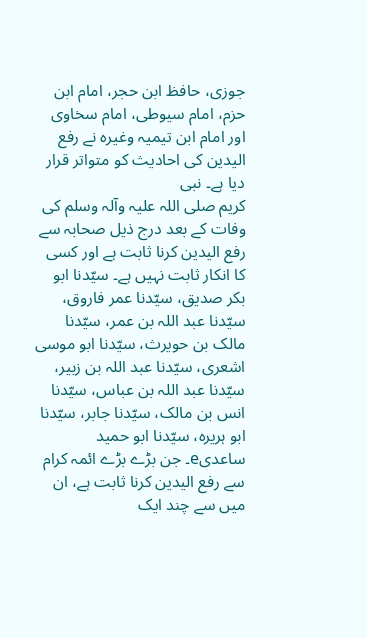جوزی، حافظ ابن حجر، امام ابن حزم، امام سیوطی، امام سخاوی اور امام ابن تیمیہ وغیرہ نے رفع الیدین کی احادیث کو متواتر قرار دیا ہے۔ نبی کریم ‌صلی ‌اللہ ‌علیہ ‌وآلہ ‌وسلم کی وفات کے بعد درج ذیل صحابہ سے رفع الیدین کرنا ثابت ہے اور کسی کا انکار ثابت نہیں ہے۔ سیّدنا ابو بکر صدیق، سیّدنا عمر فاروق، سیّدنا عبد اللہ بن عمر، سیّدنا مالک بن حویرث، سیّدنا ابو موسی اشعری، سیّدنا عبد اللہ بن زبیر، سیّدنا عبد اللہ بن عباس، سیّدنا انس بن مالک، سیّدنا جابر، سیّدنا ابو ہریرہ، سیّدنا ابو حمید ساعدیe۔ جن بڑے بڑے ائمہ کرام سے رفع الیدین کرنا ثابت ہے، ان میں سے چند ایک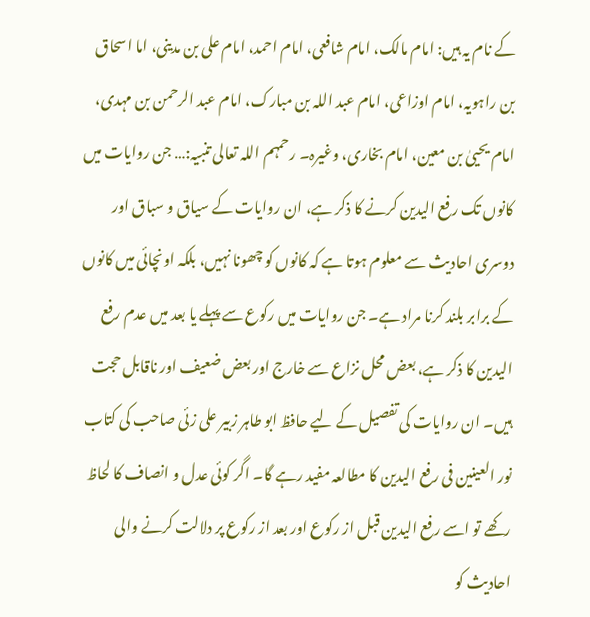کے نام یہ ہیں: امام مالک، امام شافعی، امام احمد، امام علی بن مدینی، اما اسحاق بن راہویہ، امام اوزاعی، امام عبد اللہ بن مبارک، امام عبد الرحمن بن مہدی، امام یحییٰ بن معین، امام بخاری، وغیرہ۔ رحمہم اللہ تعالی تنبیہ:… جن روایات میں کانوں تک رفع الیدین کرنے کا ذکر ہے، ان روایات کے سیاق و سباق اور دوسری احادیث سے معلوم ہوتا ہے کہ کانوں کو چھونا نہیں، بلکہ اونچائی میں کانوں کے برابر بلند کرنا مراد ہے۔ جن روایات میں رکوع سے پہلے یا بعد میں عدم رفع الیدین کا ذکر ہے، بعض محل نزاع سے خارج اور بعض ضعیف اور ناقابل حجت ہیں۔ ان روایات کی تفصیل کے لیے حافظ ابو طاہر زبیر علی زئی صاحب کی کتاب نور العینین فی رفع الیدین کا مطالعہ مفید رہے گا۔ اگر کوئی عدل و انصاف کا لحاظ رکھے تو اسے رفع الیدین قبل از رکوع اور بعد از رکوع پر دلالت کرنے والی احادیث کو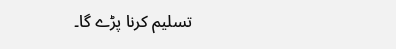تسلیم کرنا پڑے گا۔